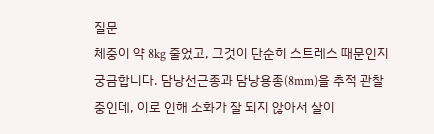질문
체중이 약 8kg 줄었고, 그것이 단순히 스트레스 때문인지 궁금합니다. 담낭선근종과 담낭용종(8mm)을 추적 관찰 중인데, 이로 인해 소화가 잘 되지 않아서 살이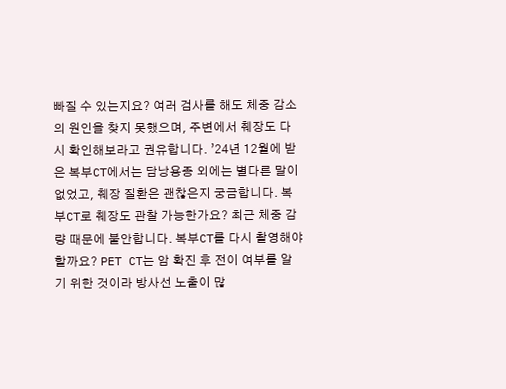빠질 수 있는지요? 여러 검사를 해도 체중 감소의 원인을 찾지 못했으며, 주변에서 췌장도 다시 확인해보라고 권유합니다. ’24년 12월에 받은 복부CT에서는 담낭용종 외에는 별다른 말이 없었고, 췌장 질환은 괜찮은지 궁금합니다. 복부CT로 췌장도 관찰 가능한가요? 최근 체중 감량 때문에 불안합니다. 복부CT를 다시 촬영해야 할까요? PET CT는 암 확진 후 전이 여부를 알기 위한 것이라 방사선 노출이 많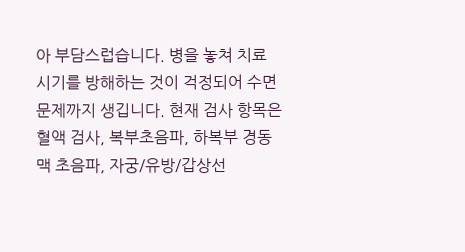아 부담스럽습니다. 병을 놓쳐 치료 시기를 방해하는 것이 걱정되어 수면 문제까지 생깁니다. 현재 검사 항목은 혈액 검사, 복부초음파, 하복부 경동맥 초음파, 자궁/유방/갑상선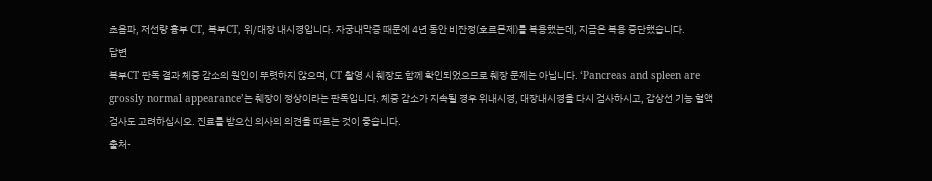초음파, 저선량 흉부 CT, 복부CT, 위/대장 내시경입니다. 자궁내막증 때문에 4년 동안 비잔정(호르몬제)를 복용했는데, 지금은 복용 중단했습니다.
답변
복부CT 판독 결과 체중 감소의 원인이 뚜렷하지 않으며, CT 촬영 시 췌장도 함께 확인되었으므로 췌장 문제는 아닙니다. ‘Pancreas and spleen are grossly normal appearance’는 췌장이 정상이라는 판독입니다. 체중 감소가 지속될 경우 위내시경, 대장내시경을 다시 검사하시고, 갑상선 기능 혈액검사도 고려하십시오. 진료를 받으신 의사의 의견을 따르는 것이 좋습니다.
출처-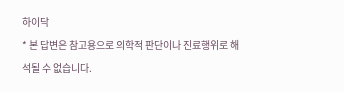하이닥
* 본 답변은 참고용으로 의학적 판단이나 진료행위로 해석될 수 없습니다.